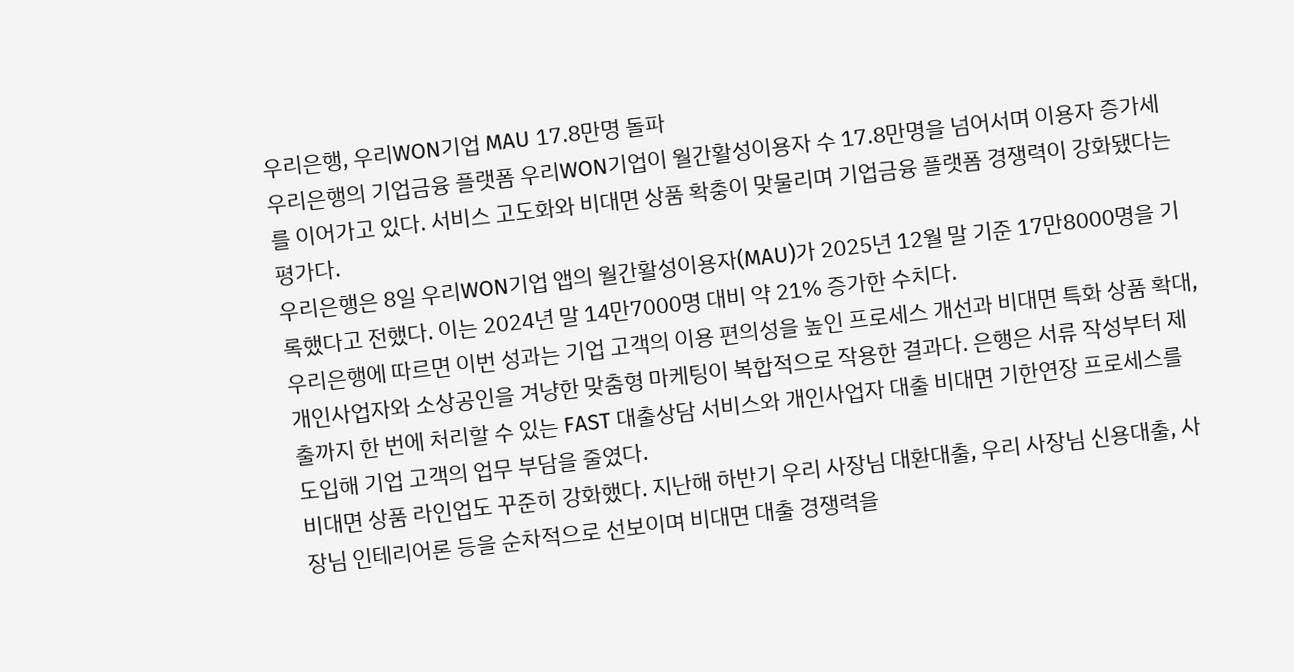우리은행, 우리WON기업 MAU 17.8만명 돌파
우리은행의 기업금융 플랫폼 우리WON기업이 월간활성이용자 수 17.8만명을 넘어서며 이용자 증가세를 이어가고 있다. 서비스 고도화와 비대면 상품 확충이 맞물리며 기업금융 플랫폼 경쟁력이 강화됐다는 평가다.
우리은행은 8일 우리WON기업 앱의 월간활성이용자(MAU)가 2025년 12월 말 기준 17만8000명을 기록했다고 전했다. 이는 2024년 말 14만7000명 대비 약 21% 증가한 수치다.
우리은행에 따르면 이번 성과는 기업 고객의 이용 편의성을 높인 프로세스 개선과 비대면 특화 상품 확대, 개인사업자와 소상공인을 겨냥한 맞춤형 마케팅이 복합적으로 작용한 결과다. 은행은 서류 작성부터 제출까지 한 번에 처리할 수 있는 FAST 대출상담 서비스와 개인사업자 대출 비대면 기한연장 프로세스를 도입해 기업 고객의 업무 부담을 줄였다.
비대면 상품 라인업도 꾸준히 강화했다. 지난해 하반기 우리 사장님 대환대출, 우리 사장님 신용대출, 사장님 인테리어론 등을 순차적으로 선보이며 비대면 대출 경쟁력을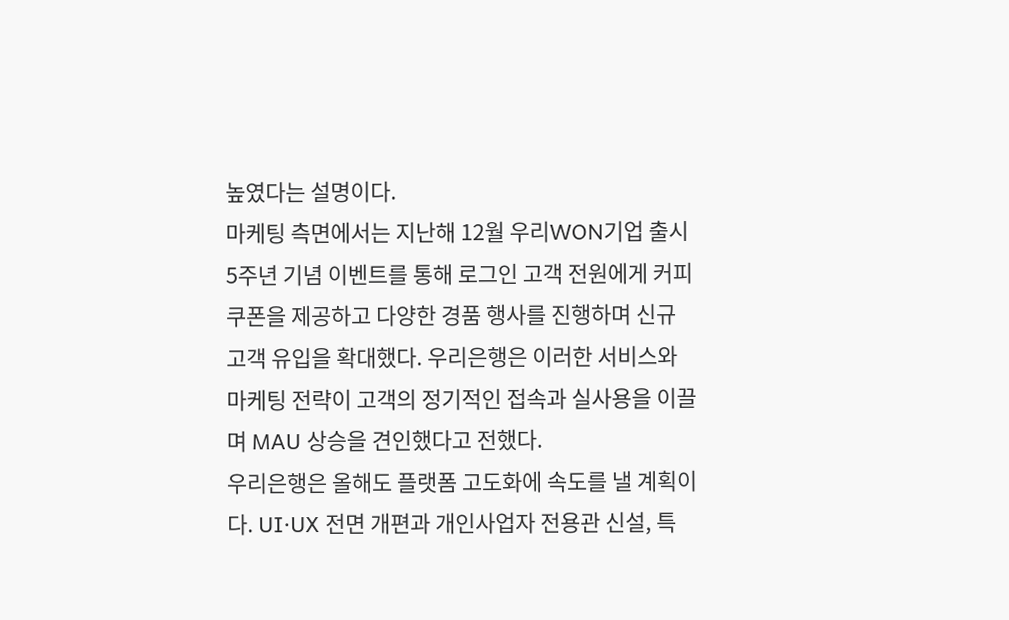높였다는 설명이다.
마케팅 측면에서는 지난해 12월 우리WON기업 출시 5주년 기념 이벤트를 통해 로그인 고객 전원에게 커피 쿠폰을 제공하고 다양한 경품 행사를 진행하며 신규 고객 유입을 확대했다. 우리은행은 이러한 서비스와 마케팅 전략이 고객의 정기적인 접속과 실사용을 이끌며 MAU 상승을 견인했다고 전했다.
우리은행은 올해도 플랫폼 고도화에 속도를 낼 계획이다. UI·UX 전면 개편과 개인사업자 전용관 신설, 특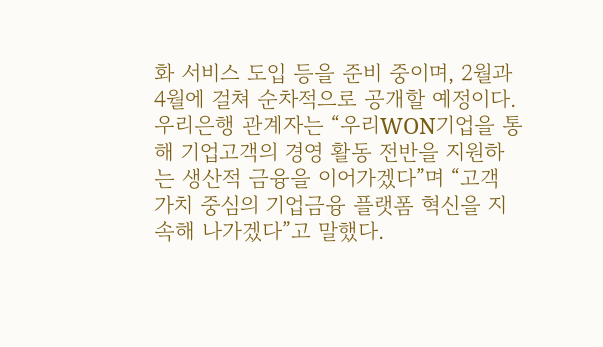화 서비스 도입 등을 준비 중이며, 2월과 4월에 걸쳐 순차적으로 공개할 예정이다.
우리은행 관계자는 “우리WON기업을 통해 기업고객의 경영 활동 전반을 지원하는 생산적 금융을 이어가겠다”며 “고객 가치 중심의 기업금융 플랫폼 혁신을 지속해 나가겠다”고 말했다.